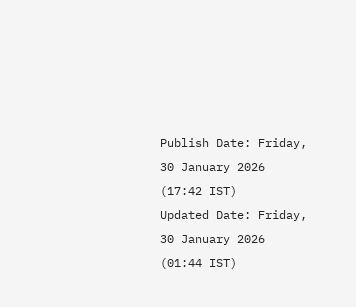Publish Date: Friday, 30 January 2026 (17:42 IST)
Updated Date: Friday, 30 January 2026 (01:44 IST)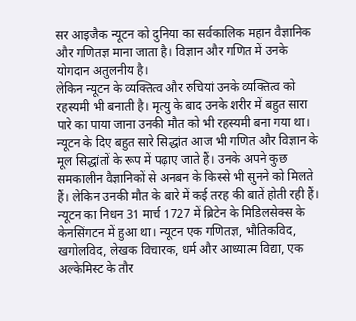सर आइजैक न्यूटन को दुनिया का सर्वकालिक महान वैज्ञानिक और गणितज्ञ माना जाता है। विज्ञान और गणित में उनके योगदान अतुलनीय है।
लेकिन न्यूटन के व्यक्तित्व और रुचियां उनके व्यक्तित्व को रहस्यमी भी बनाती है। मृत्यु के बाद उनके शरीर में बहुत सारा पारे का पाया जाना उनकी मौत को भी रहस्यमी बना गया था।
न्यूटन के दिए बहुत सारे सिद्धांत आज भी गणित और विज्ञान के मूल सिद्धांतों के रूप में पढ़ाए जाते हैं। उनके अपने कुछ समकालीन वैज्ञानिकों से अनबन के किस्से भी सुनने को मिलते हैं। लेकिन उनकी मौत के बारे में कई तरह की बातें होती रही हैं।
न्यूटन का निधन 31 मार्च 1727 में ब्रिटेन के मिडिलसेक्स के केनसिंगटन में हुआ था। न्यूटन एक गणितज्ञ, भौतिकविद, खगोलविद, लेखक विचारक, धर्म और आध्यात्म विद्या, एक अल्केमिस्ट के तौर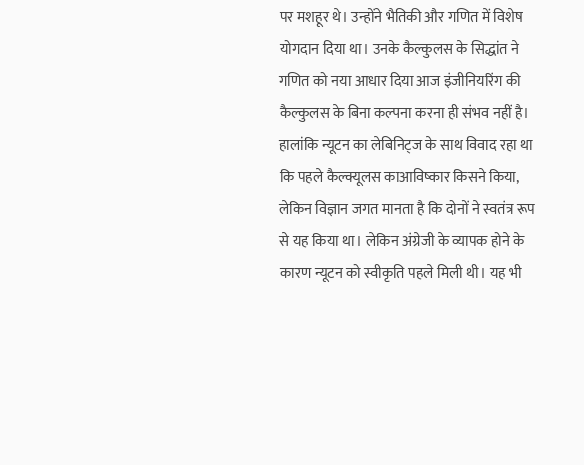पर मशहूर थे। उन्होंने भैतिकी और गणित में विशेष योगदान दिया था। उनके कैल्कुलस के सिद्धांत ने गणित को नया आधार दिया आज इंजीनियरिंग की कैल्कुलस के बिना कल्पना करना ही संभव नहीं है।
हालांकि न्यूटन का लेबिनिट्ज के साथ विवाद रहा था कि पहले कैल्क्यूलस काआविष्कार किसने किया, लेकिन विज्ञान जगत मानता है कि दोनों ने स्वतंत्र रूप से यह किया था। लेकिन अंग्रेजी के व्यापक होने के कारण न्यूटन को स्वीकृति पहले मिली थी। यह भी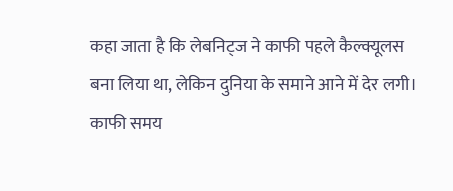कहा जाता है कि लेबनिट्ज ने काफी पहले कैल्क्यूलस बना लिया था, लेकिन दुनिया के समाने आने में देर लगी। काफी समय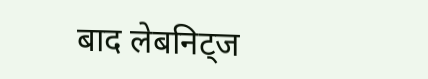बाद लेबनिट्ज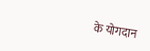के योगदान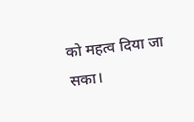को महत्व दिया जा सका।